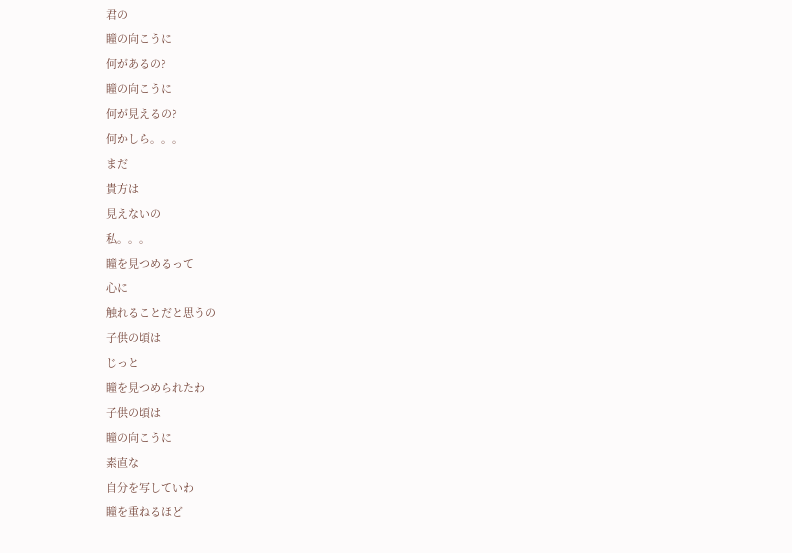君の
瞳の向こうに
何があるの?
瞳の向こうに
何が見えるの?
何かしら。。。
まだ
貴方は
見えないの
私。。。
瞳を見つめるって
心に
触れることだと思うの
子供の頃は
じっと
瞳を見つめられたわ
子供の頃は
瞳の向こうに
素直な
自分を写していわ
瞳を重ねるほど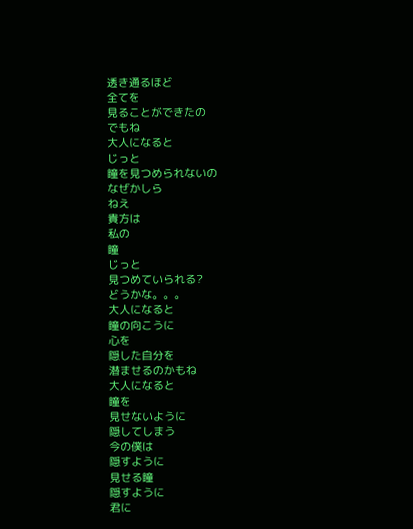透き通るほど
全てを
見ることができたの
でもね
大人になると
じっと
瞳を見つめられないの
なぜかしら
ねえ
貴方は
私の
瞳
じっと
見つめていられる?
どうかな。。。
大人になると
瞳の向こうに
心を
隠した自分を
潜ませるのかもね
大人になると
瞳を
見せないように
隠してしまう
今の僕は
隠すように
見せる瞳
隠すように
君に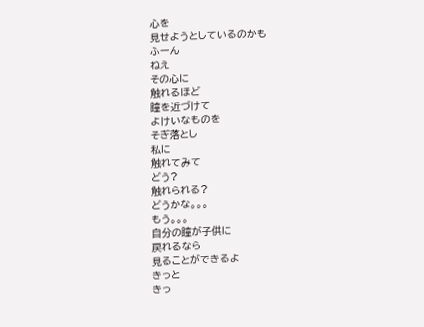心を
見せようとしているのかも
ふーん
ねえ
その心に
触れるほど
瞳を近づけて
よけいなものを
そぎ落とし
私に
触れてみて
どう?
触れられる?
どうかな。。。
もう。。。
自分の瞳が子供に
戻れるなら
見ることができるよ
きっと
きっ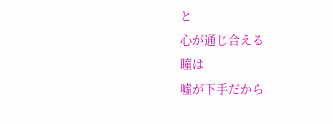と
心が通じ合える
瞳は
嘘が下手だから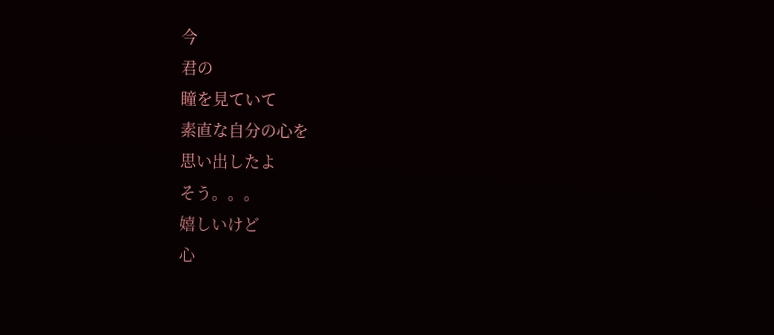今
君の
瞳を見ていて
素直な自分の心を
思い出したよ
そう。。。
嬉しいけど
心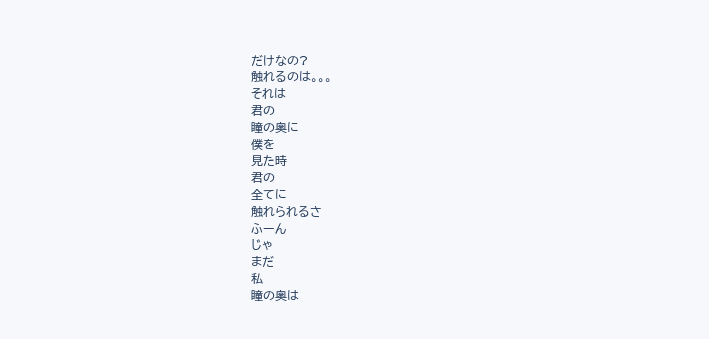だけなの?
触れるのは。。。
それは
君の
瞳の奥に
僕を
見た時
君の
全てに
触れられるさ
ふーん
じゃ
まだ
私
瞳の奥は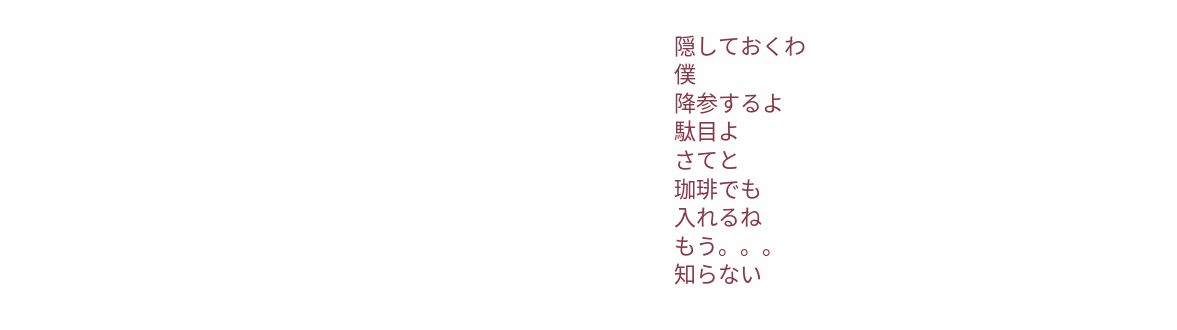隠しておくわ
僕
降参するよ
駄目よ
さてと
珈琲でも
入れるね
もう。。。
知らない